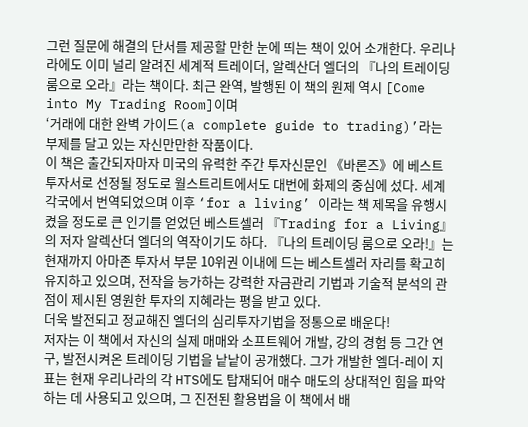그런 질문에 해결의 단서를 제공할 만한 눈에 띄는 책이 있어 소개한다. 우리나라에도 이미 널리 알려진 세계적 트레이더, 알렉산더 엘더의 『나의 트레이딩 룸으로 오라』라는 책이다. 최근 완역, 발행된 이 책의 원제 역시 [Come into My Trading Room]이며
‘거래에 대한 완벽 가이드(a complete guide to trading)’라는 부제를 달고 있는 자신만만한 작품이다.
이 책은 출간되자마자 미국의 유력한 주간 투자신문인 《바론즈》에 베스트 투자서로 선정될 정도로 월스트리트에서도 대번에 화제의 중심에 섰다. 세계 각국에서 번역되었으며 이후 ‘for a living’ 이라는 책 제목을 유행시켰을 정도로 큰 인기를 얻었던 베스트셀러 『Trading for a Living』의 저자 알렉산더 엘더의 역작이기도 하다. 『나의 트레이딩 룸으로 오라!』는 현재까지 아마존 투자서 부문 10위권 이내에 드는 베스트셀러 자리를 확고히 유지하고 있으며, 전작을 능가하는 강력한 자금관리 기법과 기술적 분석의 관점이 제시된 영원한 투자의 지혜라는 평을 받고 있다.
더욱 발전되고 정교해진 엘더의 심리투자기법을 정통으로 배운다!
저자는 이 책에서 자신의 실제 매매와 소프트웨어 개발, 강의 경험 등 그간 연구, 발전시켜온 트레이딩 기법을 낱낱이 공개했다. 그가 개발한 엘더-레이 지표는 현재 우리나라의 각 HTS에도 탑재되어 매수 매도의 상대적인 힘을 파악하는 데 사용되고 있으며, 그 진전된 활용법을 이 책에서 배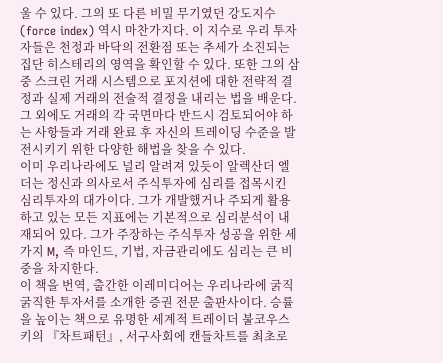울 수 있다. 그의 또 다른 비밀 무기였던 강도지수(force index) 역시 마찬가지다. 이 지수로 우리 투자자들은 천정과 바닥의 전환점 또는 추세가 소진되는 집단 히스테리의 영역을 확인할 수 있다. 또한 그의 삼중 스크린 거래 시스템으로 포지션에 대한 전략적 결정과 실제 거래의 전술적 결정을 내리는 법을 배운다. 그 외에도 거래의 각 국면마다 반드시 검토되어야 하는 사항들과 거래 완료 후 자신의 트레이딩 수준을 발전시키기 위한 다양한 해법을 찾을 수 있다.
이미 우리나라에도 널리 알려져 있듯이 알렉산더 엘더는 정신과 의사로서 주식투자에 심리를 접목시킨 심리투자의 대가이다. 그가 개발했거나 주되게 활용하고 있는 모든 지표에는 기본적으로 심리분석이 내재되어 있다. 그가 주장하는 주식투자 성공을 위한 세 가지 M, 즉 마인드, 기법, 자금관리에도 심리는 큰 비중을 차지한다.
이 책을 번역, 출간한 이레미디어는 우리나라에 굵직굵직한 투자서를 소개한 증권 전문 출판사이다. 승률을 높이는 책으로 유명한 세계적 트레이더 불코우스키의 『차트패턴』, 서구사회에 캔들차트를 최초로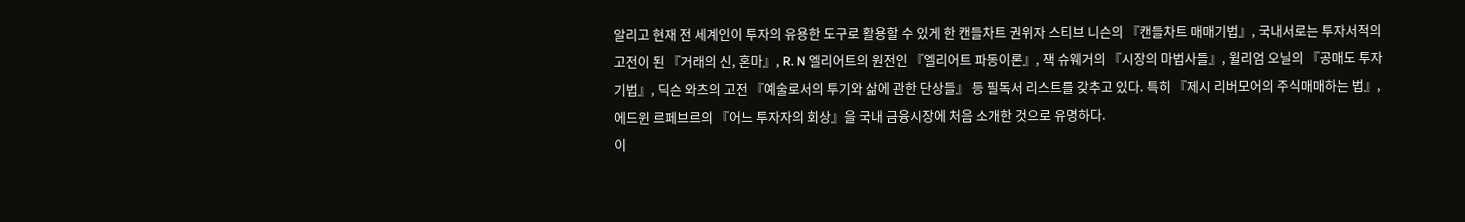알리고 현재 전 세계인이 투자의 유용한 도구로 활용할 수 있게 한 캔들차트 권위자 스티브 니슨의 『캔들차트 매매기법』, 국내서로는 투자서적의 고전이 된 『거래의 신, 혼마』, R. N 엘리어트의 원전인 『엘리어트 파동이론』, 잭 슈웨거의 『시장의 마법사들』, 윌리엄 오닐의 『공매도 투자기법』, 딕슨 와츠의 고전 『예술로서의 투기와 삶에 관한 단상들』 등 필독서 리스트를 갖추고 있다. 특히 『제시 리버모어의 주식매매하는 법』, 에드윈 르페브르의 『어느 투자자의 회상』을 국내 금융시장에 처음 소개한 것으로 유명하다.
이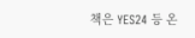책은 YES24 등 온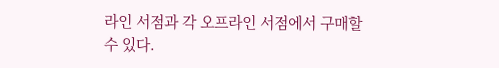라인 서점과 각 오프라인 서점에서 구매할 수 있다.